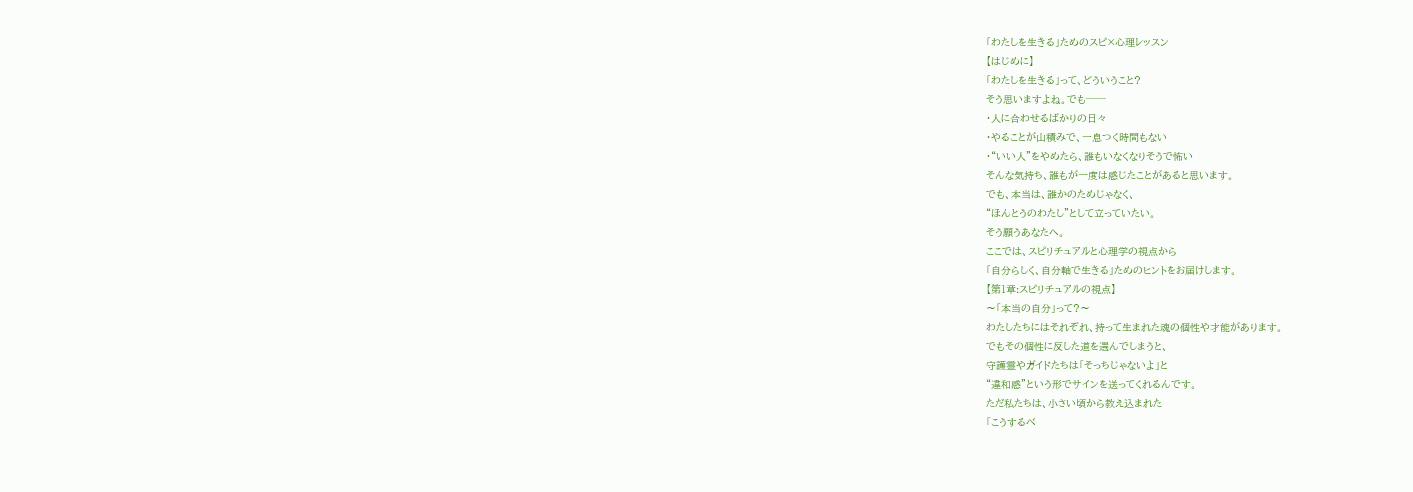「わたしを生きる」ためのスピ×心理レッスン
【はじめに】
「わたしを生きる」って、どういうこと?
そう思いますよね。でも──
・人に合わせるばかりの日々
・やることが山積みで、一息つく時間もない
・“いい人”をやめたら、誰もいなくなりそうで怖い
そんな気持ち、誰もが一度は感じたことがあると思います。
でも、本当は、誰かのためじゃなく、
“ほんとうのわたし”として立っていたい。
そう願うあなたへ。
ここでは、スピリチュアルと心理学の視点から
「自分らしく、自分軸で生きる」ためのヒントをお届けします。
【第1章:スピリチュアルの視点】
〜「本当の自分」って?〜
わたしたちにはそれぞれ、持って生まれた魂の個性や才能があります。
でもその個性に反した道を選んでしまうと、
守護霊やガイドたちは「そっちじゃないよ」と
“違和感”という形でサインを送ってくれるんです。
ただ私たちは、小さい頃から教え込まれた
「こうするべ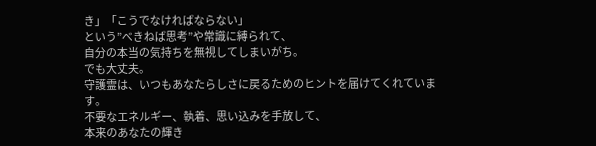き」「こうでなければならない」
という”べきねば思考”や常識に縛られて、
自分の本当の気持ちを無視してしまいがち。
でも大丈夫。
守護霊は、いつもあなたらしさに戻るためのヒントを届けてくれています。
不要なエネルギー、執着、思い込みを手放して、
本来のあなたの輝き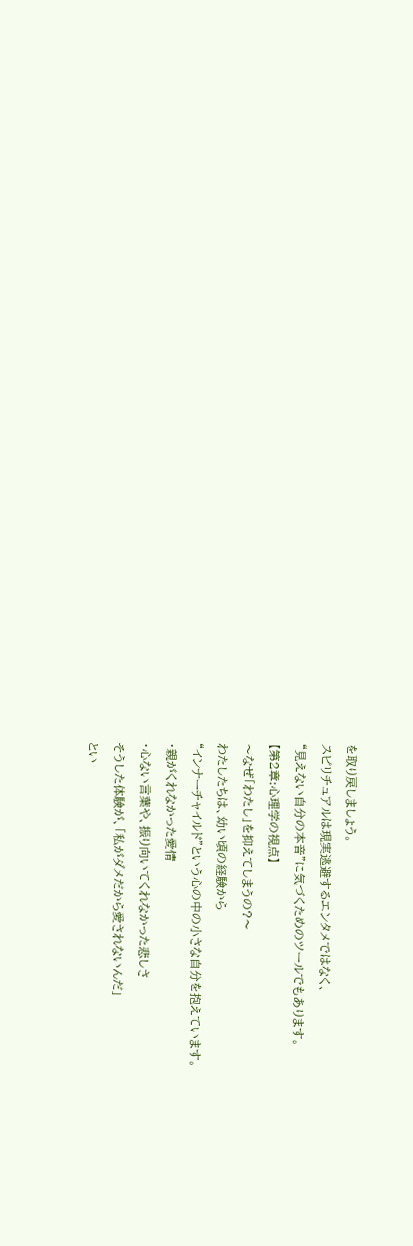を取り戻しましょう。
スピリチュアルは現実逃避するエンタメではなく、
“見えない自分の本音”に気づくためのツールでもあります。
【第2章:心理学の視点】
〜なぜ「わたし」を抑えてしまうの?〜
わたしたちは、幼い頃の経験から
“インナーチャイルド”という心の中の小さな自分を抱えています。
・親がくれなかった愛情
・心ない言葉や、振り向いてくれなかった悲しさ
そうした体験が、「私がダメだから愛されないんだ」
とい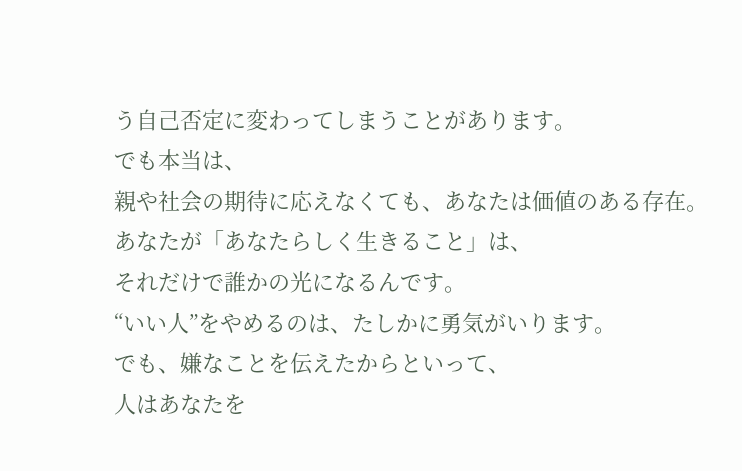う自己否定に変わってしまうことがあります。
でも本当は、
親や社会の期待に応えなくても、あなたは価値のある存在。
あなたが「あなたらしく生きること」は、
それだけで誰かの光になるんです。
“いい人”をやめるのは、たしかに勇気がいります。
でも、嫌なことを伝えたからといって、
人はあなたを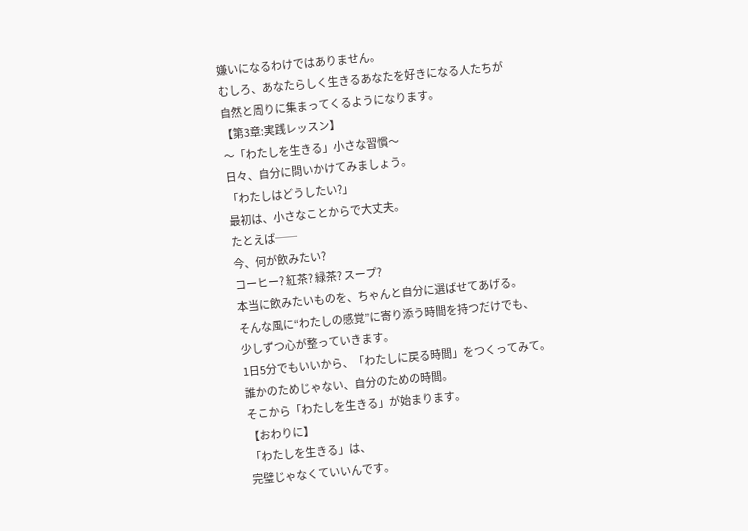嫌いになるわけではありません。
むしろ、あなたらしく生きるあなたを好きになる人たちが
自然と周りに集まってくるようになります。
【第3章:実践レッスン】
〜「わたしを生きる」小さな習慣〜
日々、自分に問いかけてみましょう。
「わたしはどうしたい?」
最初は、小さなことからで大丈夫。
たとえば──
今、何が飲みたい?
コーヒー? 紅茶? 緑茶? スープ?
本当に飲みたいものを、ちゃんと自分に選ばせてあげる。
そんな風に“わたしの感覚”に寄り添う時間を持つだけでも、
少しずつ心が整っていきます。
1日5分でもいいから、「わたしに戻る時間」をつくってみて。
誰かのためじゃない、自分のための時間。
そこから「わたしを生きる」が始まります。
【おわりに】
「わたしを生きる」は、
完璧じゃなくていいんです。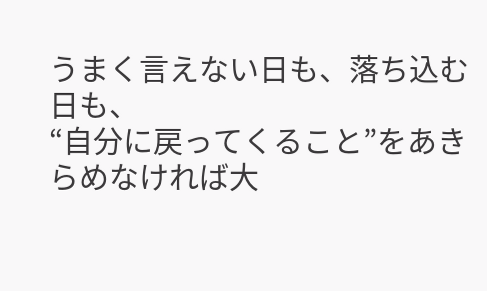うまく言えない日も、落ち込む日も、
“自分に戻ってくること”をあきらめなければ大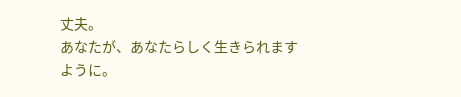丈夫。
あなたが、あなたらしく生きられますように。